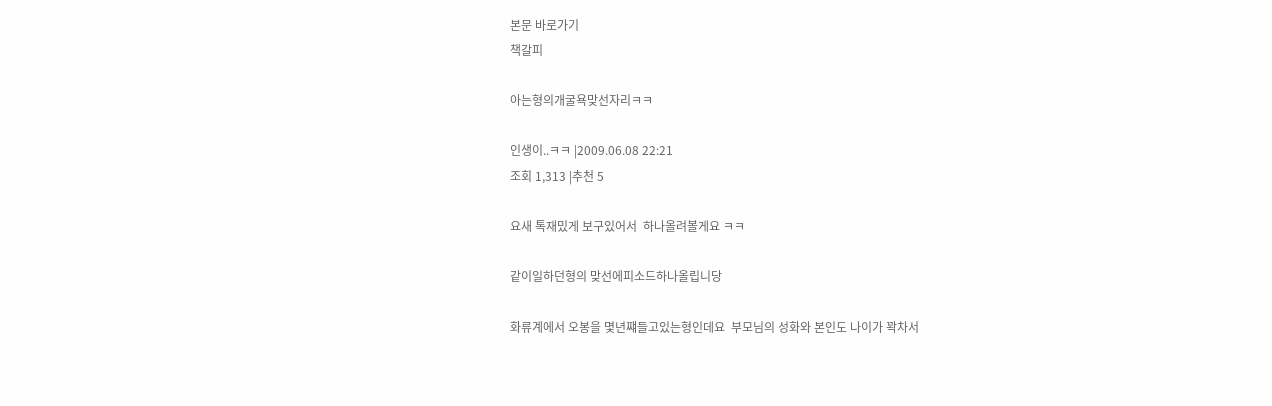본문 바로가기
책갈피

아는형의개굴욕맞선자리ㅋㅋ

인생이..ㅋㅋ |2009.06.08 22:21
조회 1,313 |추천 5

요새 톡재밌게 보구있어서  하나올려볼게요 ㅋㅋ

같이일하던형의 맞선에피소드하나올립니당

화류계에서 오봉을 몇년쨰들고있는형인데요  부모님의 성화와 본인도 나이가 꽉차서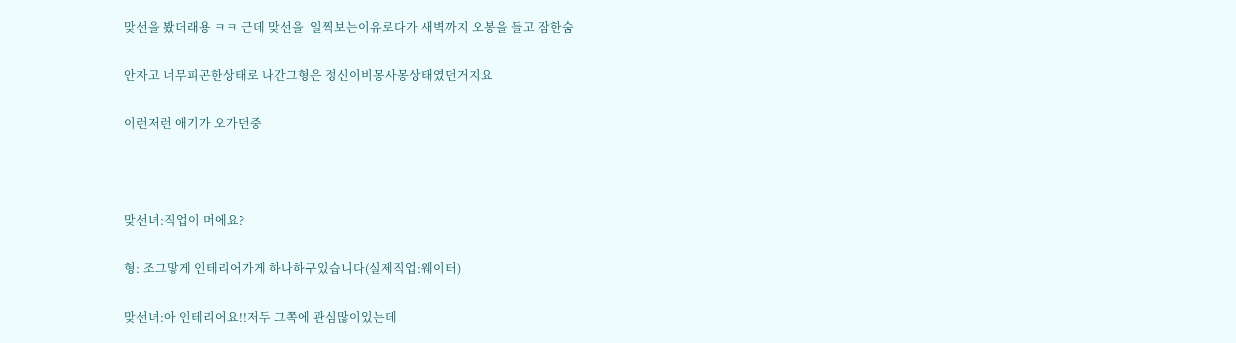맞선을 봤더래용 ㅋㅋ 근데 맞선을  일찍보는이유로다가 새벽까지 오봉을 들고 잠한숨

안자고 너무피곤한상태로 나간그형은 정신이비몽사몽상태였던거지요

이런저런 애기가 오가던중



맞선녀:직업이 머에요?

형: 조그맣게 인테리어가게 하나하구있습니다(실제직업:웨이터)

맞선녀:아 인테리어요!!저두 그쪽에 관심많이있는데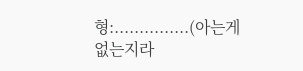형:...............(아는게 없는지라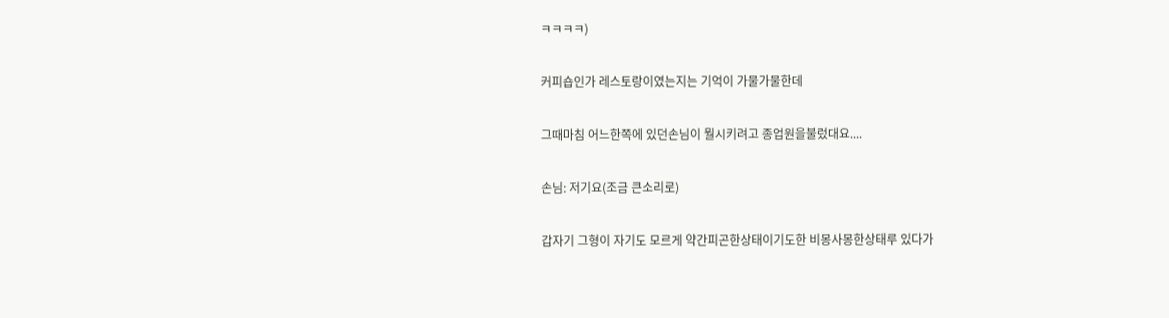ㅋㅋㅋㅋ)

커피숍인가 레스토랑이였는지는 기억이 가물가물한데

그때마침 어느한쪽에 있던손님이 뭘시키려고 종업원을불렀대요....

손님: 저기요(조금 큰소리로)

갑자기 그형이 자기도 모르게 약간피곤한상태이기도한 비몽사몽한상태루 있다가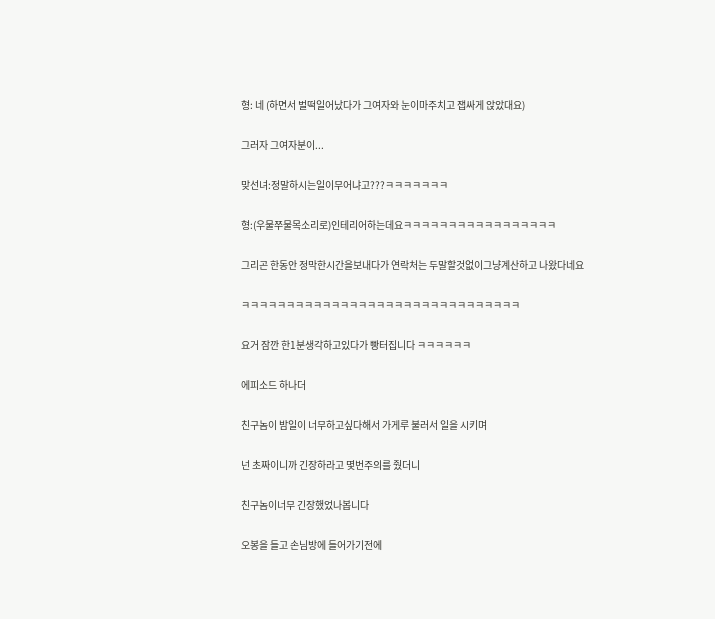형: 네 (하면서 벌떡일어났다가 그여자와 눈이마주치고 잽싸게 앉았대요)

그러자 그여자분이...

맞선녀:정말하시는일이무어냐고???ㅋㅋㅋㅋㅋㅋㅋ

형:(우물쭈물목소리로)인테리어하는데요ㅋㅋㅋㅋㅋㅋㅋㅋㅋㅋㅋㅋㅋㅋㅋㅋㅋ

그리곤 한동안 정막한시간을보내다가 연락처는 두말할것없이그냥계산하고 나왔다네요

ㅋㅋㅋㅋㅋㅋㅋㅋㅋㅋㅋㅋㅋㅋㅋㅋㅋㅋㅋㅋㅋㅋㅋㅋㅋㅋㅋㅋㅋㅋㅋ

요거 잠깐 한1분생각하고있다가 빵터집니다 ㅋㅋㅋㅋㅋㅋ

에피소드 하나더

친구놈이 밤일이 너무하고싶다해서 가게루 불러서 일을 시키며

넌 초짜이니까 긴장하라고 몇번주의를 줬더니

친구놈이너무 긴장했었나봅니다

오봉을 들고 손님방에 들어가기전에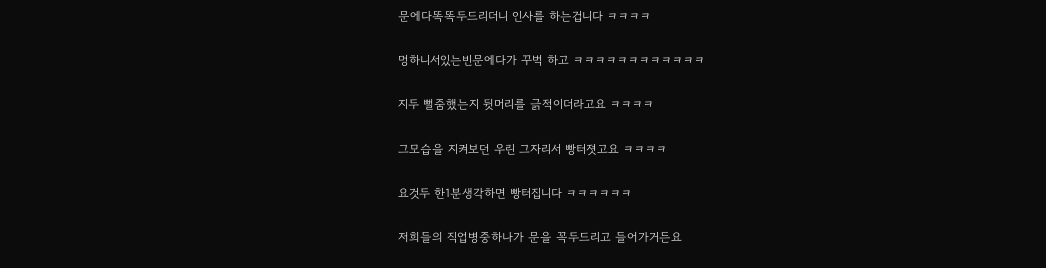문에다똑똑두드리더니 인사를 하는겁니다 ㅋㅋㅋㅋ

멍하니서있는빈문에다가 꾸벅 하고 ㅋㅋㅋㅋㅋㅋㅋㅋㅋㅋㅋㅋ

지두 뻘줌했는지 뒷머리를 긁적이더라고요 ㅋㅋㅋㅋ

그모습을 지켜보던 우린 그자리서 빵터졋고요 ㅋㅋㅋㅋ

요것두 한1분생각하면 빵터집니다 ㅋㅋㅋㅋㅋㅋ

저희들의 직업병중하나가 문을 꼭두드리고 들어가거든요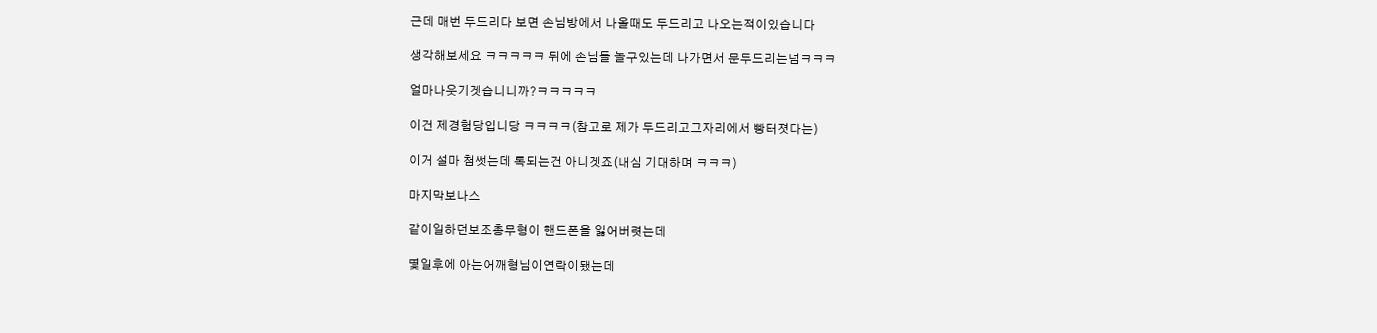근데 매번 두드리다 보면 손님방에서 나올때도 두드리고 나오는적이있습니다

생각해보세요 ㅋㅋㅋㅋㅋ 뒤에 손님들 놀구있는데 나가면서 문두드리는넘ㅋㅋㅋ

얼마나웃기겟습니니까?ㅋㅋㅋㅋㅋ

이건 제경험당입니당 ㅋㅋㅋㅋ(참고로 제가 두드리고그자리에서 빵터졋다는)

이거 설마 첨썻는데 톡되는건 아니겟죠(내심 기대하며 ㅋㅋㅋ)

마지막보나스

같이일하던보조총무형이 핸드폰을 잃어버렷는데

몇일후에 아는어깨형님이연락이됐는데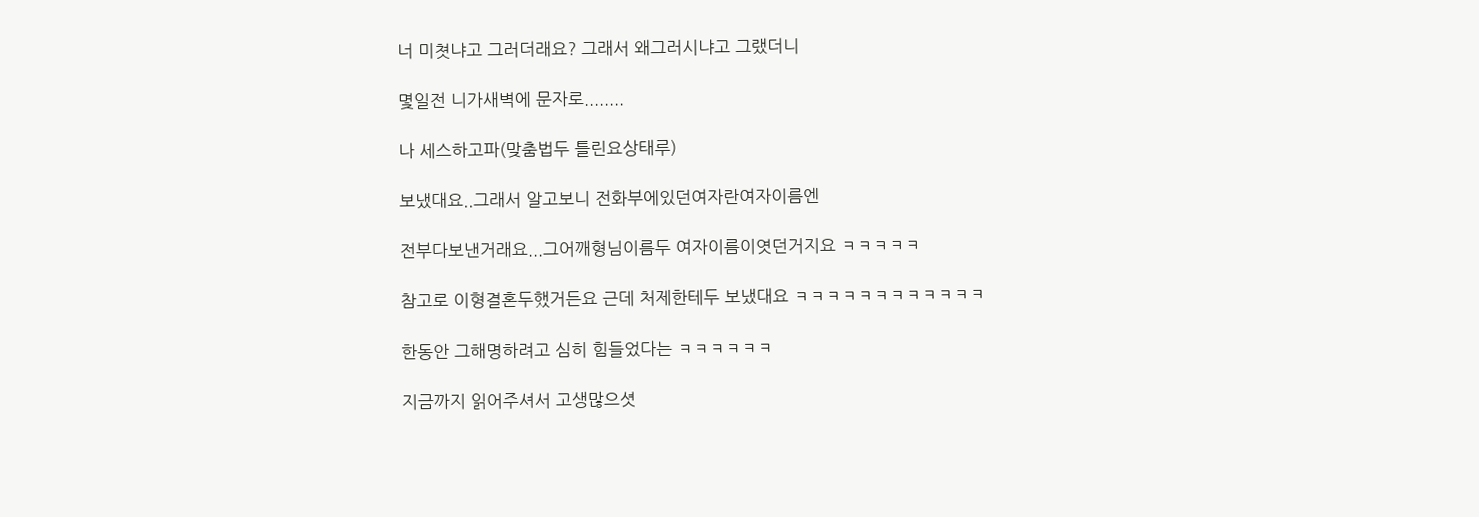너 미쳣냐고 그러더래요? 그래서 왜그러시냐고 그랬더니

몇일전 니가새벽에 문자로........

나 세스하고파(맞춤법두 틀린요상태루)

보냈대요..그래서 알고보니 전화부에있던여자란여자이름엔

전부다보낸거래요...그어깨형님이름두 여자이름이엿던거지요 ㅋㅋㅋㅋㅋ

참고로 이형결혼두했거든요 근데 처제한테두 보냈대요 ㅋㅋㅋㅋㅋㅋㅋㅋㅋㅋㅋㅋ

한동안 그해명하려고 심히 힘들었다는 ㅋㅋㅋㅋㅋㅋ

지금까지 읽어주셔서 고생많으셧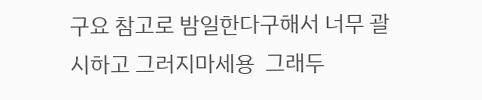구요 참고로 밤일한다구해서 너무 괄시하고 그러지마세용  그래두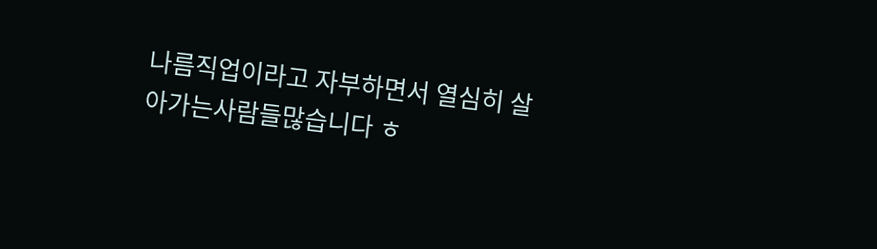나름직업이라고 자부하면서 열심히 살아가는사람들많습니다 ㅎ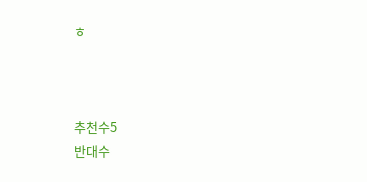ㅎ



추천수5
반대수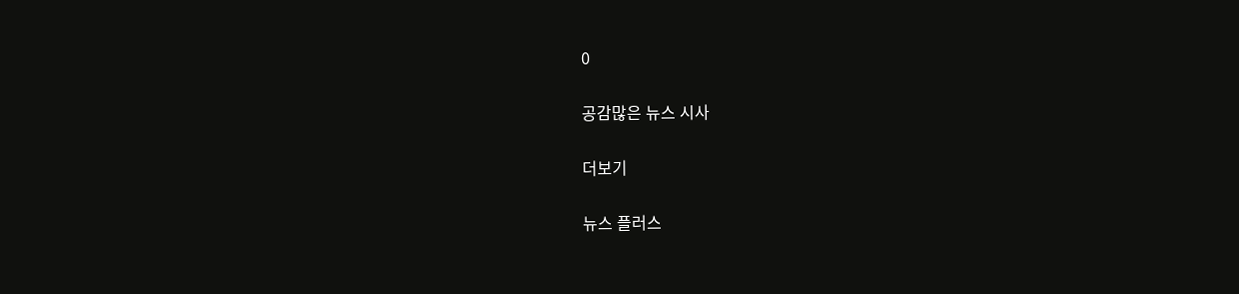0

공감많은 뉴스 시사

더보기

뉴스 플러스